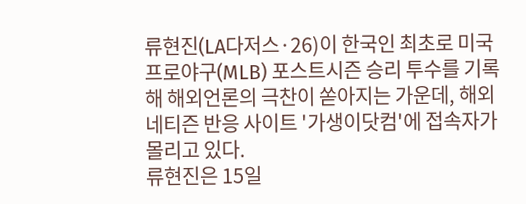류현진(LA다저스·26)이 한국인 최초로 미국프로야구(MLB) 포스트시즌 승리 투수를 기록해 해외언론의 극찬이 쏟아지는 가운데, 해외네티즌 반응 사이트 '가생이닷컴'에 접속자가 몰리고 있다.
류현진은 15일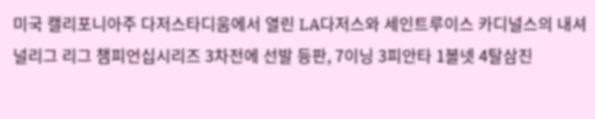미국 캘리포니아주 다저스타디움에서 열린 LA다저스와 세인트루이스 카디널스의 내셔널리그 리그 챔피언십시리즈 3차전에 선발 등판, 7이닝 3피안타 1볼넷 4탈삼진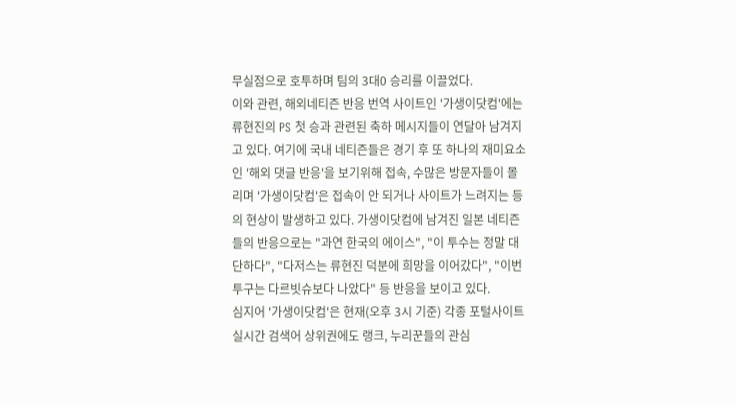무실점으로 호투하며 팀의 3대0 승리를 이끌었다.
이와 관련, 해외네티즌 반응 번역 사이트인 '가생이닷컴'에는 류현진의 PS 첫 승과 관련된 축하 메시지들이 연달아 남겨지고 있다. 여기에 국내 네티즌들은 경기 후 또 하나의 재미요소인 '해외 댓글 반응'을 보기위해 접속, 수많은 방문자들이 몰리며 '가생이닷컴'은 접속이 안 되거나 사이트가 느려지는 등의 현상이 발생하고 있다. 가생이닷컴에 남겨진 일본 네티즌들의 반응으로는 "과연 한국의 에이스", "이 투수는 정말 대단하다", "다저스는 류현진 덕분에 희망을 이어갔다", "이번 투구는 다르빗슈보다 나았다" 등 반응을 보이고 있다.
심지어 '가생이닷컴'은 현재(오후 3시 기준) 각종 포털사이트 실시간 검색어 상위권에도 랭크, 누리꾼들의 관심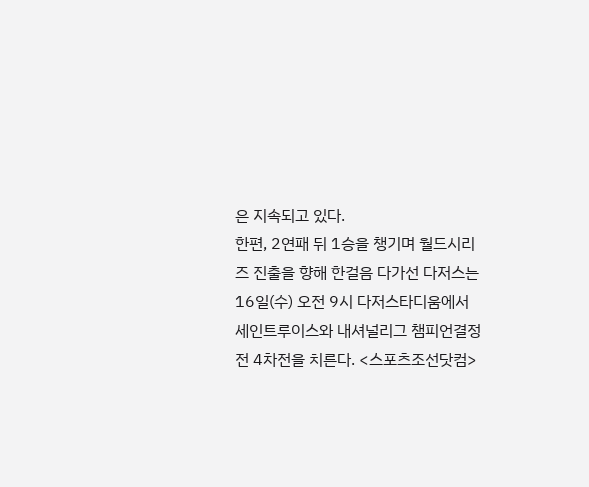은 지속되고 있다.
한편, 2연패 뒤 1승을 챙기며 월드시리즈 진출을 향해 한걸음 다가선 다저스는 16일(수) 오전 9시 다저스타디움에서 세인트루이스와 내셔널리그 챔피언결정전 4차전을 치른다. <스포츠조선닷컴>